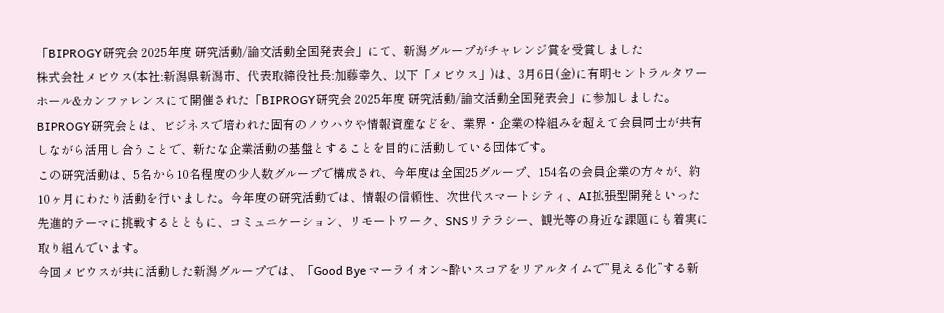「BIPROGY研究会 2025年度 研究活動/論文活動全国発表会」にて、新潟グループがチャレンジ賞を受賞しました
株式会社メビウス(本社:新潟県新潟市、代表取締役社長:加藤幸久、以下「メビウス」)は、3月6日(金)に有明セントラルタワーホール&カンファレンスにて開催された「BIPROGY研究会 2025年度 研究活動/論文活動全国発表会」に参加しました。
BIPROGY研究会とは、ビジネスで培われた固有のノウハウや情報資産などを、業界・企業の枠組みを超えて会員同士が共有しながら活用し合うことで、新たな企業活動の基盤とすることを目的に活動している団体です。
この研究活動は、5名から10名程度の少人数グループで構成され、今年度は全国25グループ、154名の会員企業の方々が、約10ヶ月にわたり活動を行いました。今年度の研究活動では、情報の信頼性、次世代スマートシティ、AI拡張型開発といった先進的テーマに挑戦するとともに、コミュニケーション、リモートワーク、SNSリテラシー、観光等の身近な課題にも着実に取り組んでいます。
今回メビウスが共に活動した新潟グループでは、「Good Bye マーライオン~酔いスコアをリアルタイムで”見える化”する新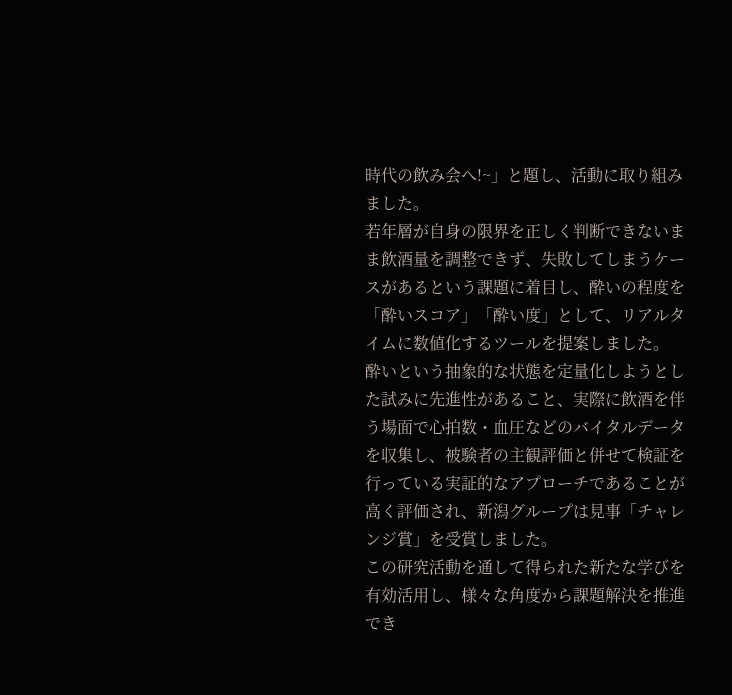時代の飲み会へ!~」と題し、活動に取り組みました。
若年層が自身の限界を正しく判断できないまま飲酒量を調整できず、失敗してしまうケースがあるという課題に着目し、酔いの程度を「酔いスコア」「酔い度」として、リアルタイムに数値化するツールを提案しました。
酔いという抽象的な状態を定量化しようとした試みに先進性があること、実際に飲酒を伴う場面で心拍数・血圧などのバイタルデータを収集し、被験者の主観評価と併せて検証を行っている実証的なアプローチであることが高く評価され、新潟グループは見事「チャレンジ賞」を受賞しました。
この研究活動を通して得られた新たな学びを有効活用し、様々な角度から課題解決を推進でき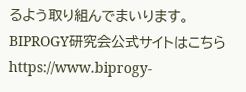るよう取り組んでまいります。
BIPROGY研究会公式サイトはこちら
https://www.biprogy-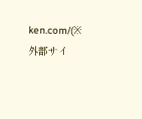ken.com/(※外部サイ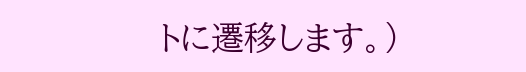トに遷移します。)